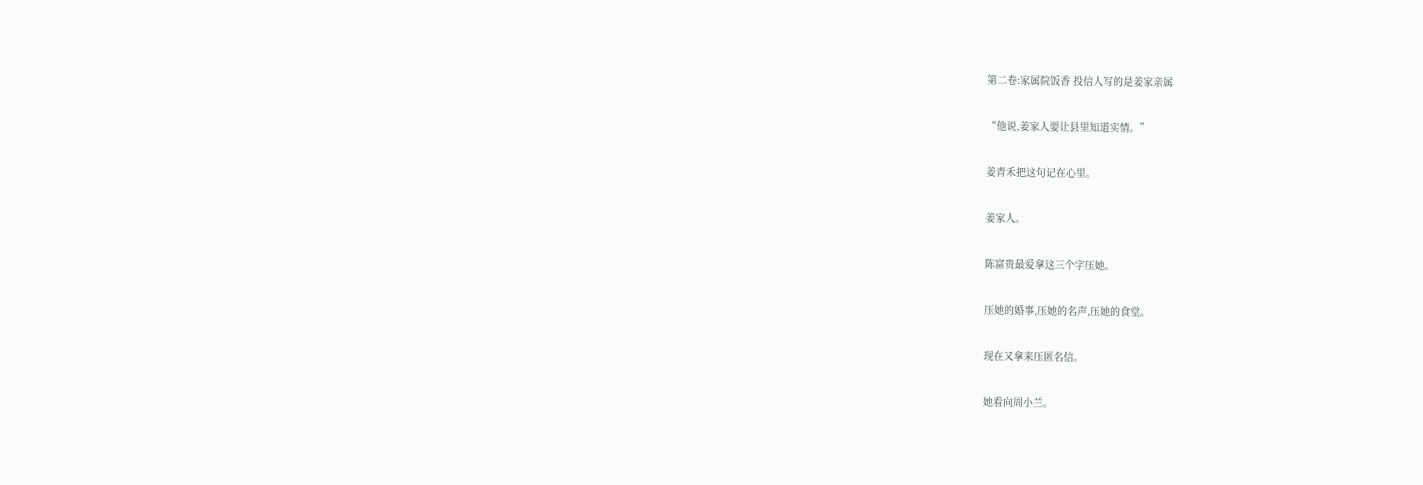第二卷:家属院饭香 投信人写的是姜家亲属

“他说,姜家人要让县里知道实情。”

姜青禾把这句记在心里。

姜家人。

陈富贵最爱拿这三个字压她。

压她的婚事,压她的名声,压她的食堂。

现在又拿来压匿名信。

她看向周小兰。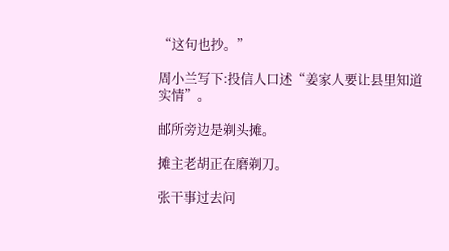“这句也抄。”

周小兰写下:投信人口述“姜家人要让县里知道实情”。

邮所旁边是剃头摊。

摊主老胡正在磨剃刀。

张干事过去问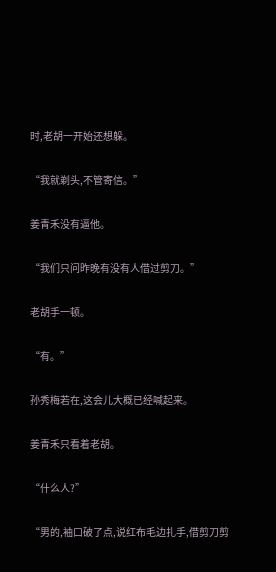时,老胡一开始还想躲。

“我就剃头,不管寄信。”

姜青禾没有逼他。

“我们只问昨晚有没有人借过剪刀。”

老胡手一顿。

“有。”

孙秀梅若在,这会儿大概已经喊起来。

姜青禾只看着老胡。

“什么人?”

“男的,袖口破了点,说红布毛边扎手,借剪刀剪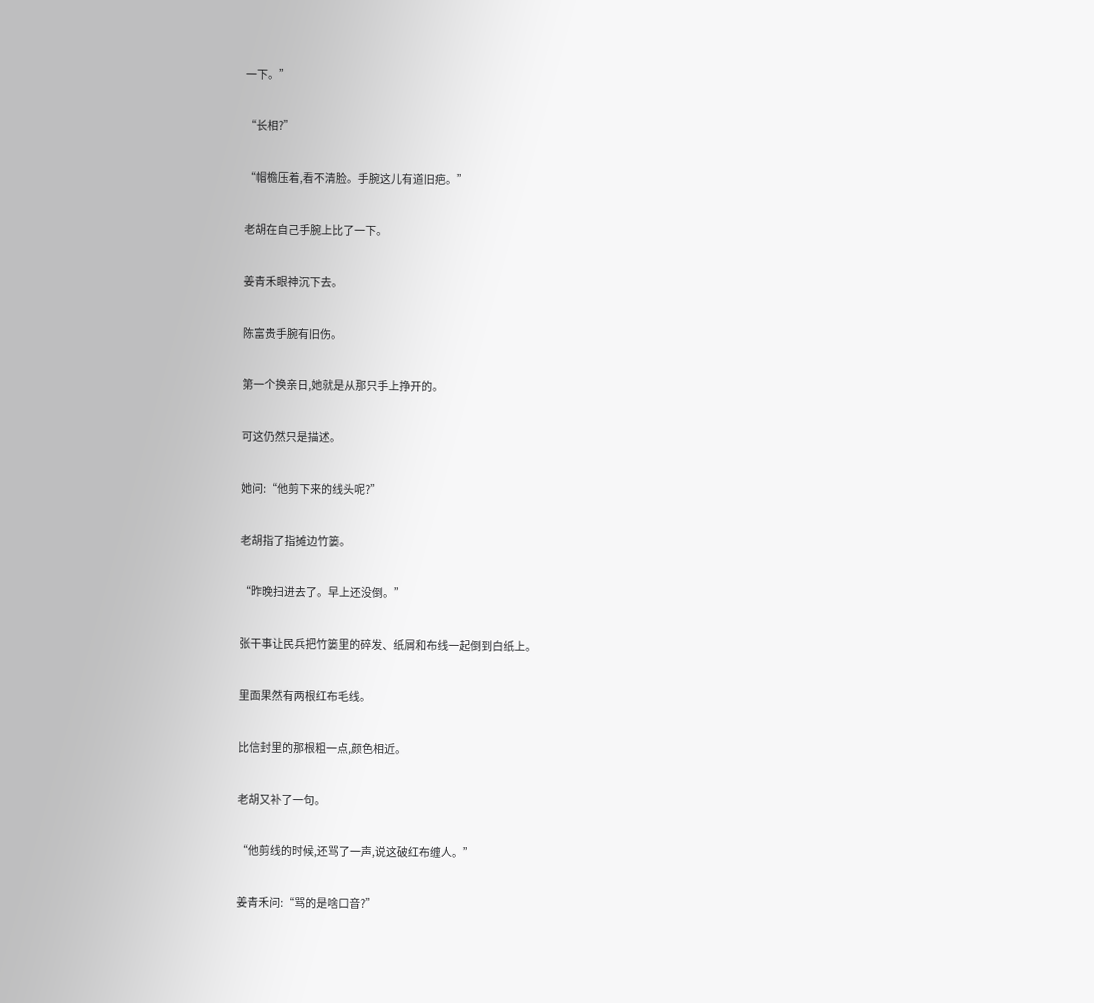一下。”

“长相?”

“帽檐压着,看不清脸。手腕这儿有道旧疤。”

老胡在自己手腕上比了一下。

姜青禾眼神沉下去。

陈富贵手腕有旧伤。

第一个换亲日,她就是从那只手上挣开的。

可这仍然只是描述。

她问:“他剪下来的线头呢?”

老胡指了指摊边竹篓。

“昨晚扫进去了。早上还没倒。”

张干事让民兵把竹篓里的碎发、纸屑和布线一起倒到白纸上。

里面果然有两根红布毛线。

比信封里的那根粗一点,颜色相近。

老胡又补了一句。

“他剪线的时候,还骂了一声,说这破红布缠人。”

姜青禾问:“骂的是啥口音?”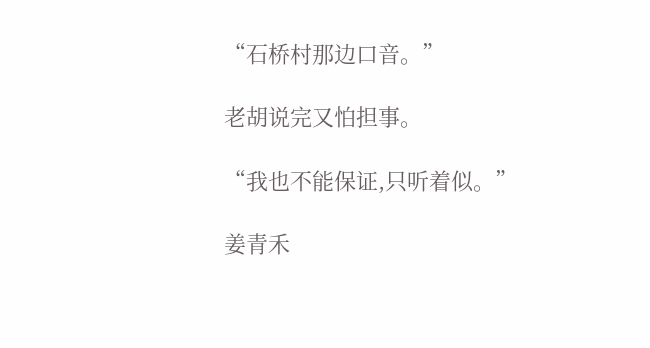“石桥村那边口音。”

老胡说完又怕担事。

“我也不能保证,只听着似。”

姜青禾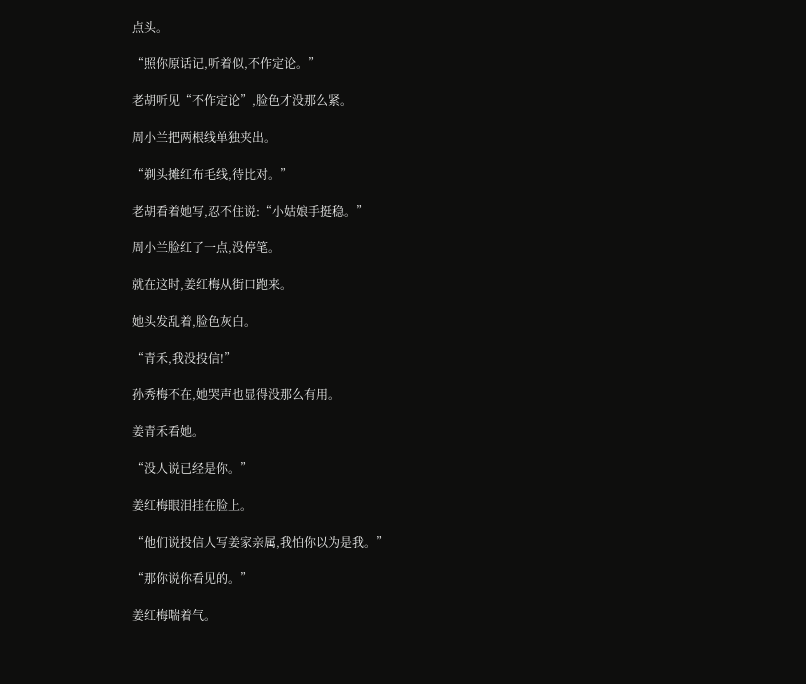点头。

“照你原话记,听着似,不作定论。”

老胡听见“不作定论”,脸色才没那么紧。

周小兰把两根线单独夹出。

“剃头摊红布毛线,待比对。”

老胡看着她写,忍不住说:“小姑娘手挺稳。”

周小兰脸红了一点,没停笔。

就在这时,姜红梅从街口跑来。

她头发乱着,脸色灰白。

“青禾,我没投信!”

孙秀梅不在,她哭声也显得没那么有用。

姜青禾看她。

“没人说已经是你。”

姜红梅眼泪挂在脸上。

“他们说投信人写姜家亲属,我怕你以为是我。”

“那你说你看见的。”

姜红梅喘着气。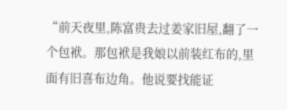“前天夜里,陈富贵去过姜家旧屋,翻了一个包袱。那包袱是我娘以前装红布的,里面有旧喜布边角。他说要找能证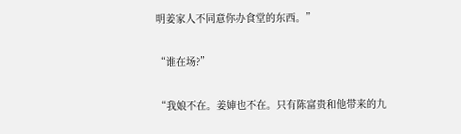明姜家人不同意你办食堂的东西。”

“谁在场?”

“我娘不在。姜婶也不在。只有陈富贵和他带来的九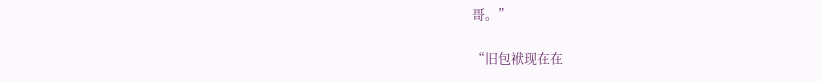哥。”

“旧包袱现在在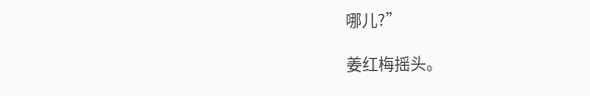哪儿?”

姜红梅摇头。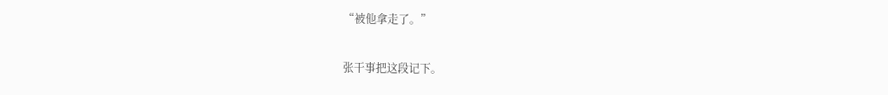“被他拿走了。”

张干事把这段记下。